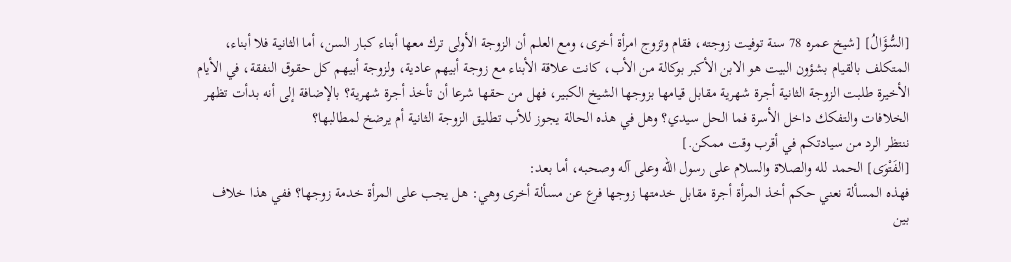[السُّؤَالُ] [شيخ عمره 78 سنة توفيت زوجته، فقام وتزوج امرأة أخرى، ومع العلم أن الزوجة الأولى ترك معها أبناء كبار السن، أما الثانية فلا أبناء، المتكلف بالقيام بشؤون البيت هو الابن الأكبر بوكالة من الأب، كانت علاقة الأبناء مع زوجة أبيهم عادية، ولزوجة أبيهم كل حقوق النفقة، في الأيام الأخيرة طلبت الزوجة الثانية أجرة شهرية مقابل قيامها بزوجها الشيخ الكبير، فهل من حقها شرعا أن تأخذ أجرة شهرية؟ بالإضافة إلى أنه بدأت تظهر الخلافات والتفكك داخل الأسرة فما الحل سيدي؟ وهل في هذه الحالة يجوز للأب تطليق الزوجة الثانية أم يرضخ لمطالبها؟
ننتظر الرد من سيادتكم في أقرب وقت ممكن.]
[الفَتْوَى] الحمد لله والصلاة والسلام على رسول الله وعلى آله وصحبه، أما بعد:
فهذه المسألة نعني حكم أخذ المرأة أجرة مقابل خدمتها زوجها فرع عن مسألة أخرى وهي: هل يجب على المرأة خدمة زوجها؟ ففي هذا خلاف بين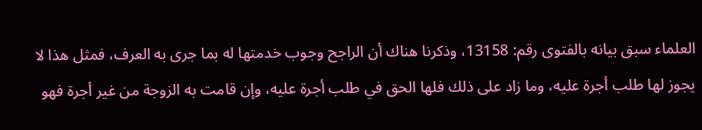العلماء سبق بيانه بالفتوى رقم: 13158، وذكرنا هناك أن الراجح وجوب خدمتها له بما جرى به العرف، فمثل هذا لا يجوز لها طلب أجرة عليه، وما زاد على ذلك فلها الحق في طلب أجرة عليه، وإن قامت به الزوجة من غير أجرة فهو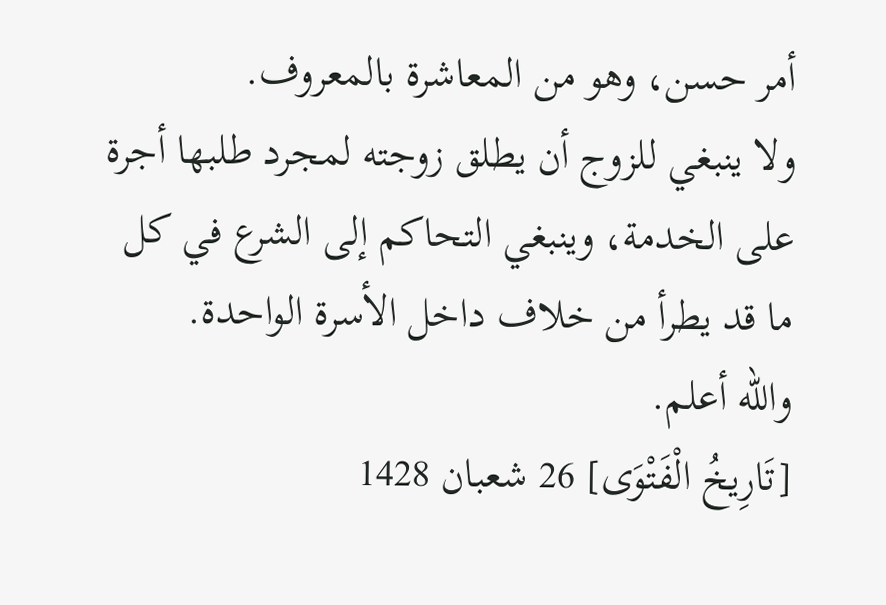أمر حسن، وهو من المعاشرة بالمعروف.
ولا ينبغي للزوج أن يطلق زوجته لمجرد طلبها أجرة على الخدمة، وينبغي التحاكم إلى الشرع في كل ما قد يطرأ من خلاف داخل الأسرة الواحدة.
والله أعلم.
[تَارِيخُ الْفَتْوَى] 26 شعبان 1428